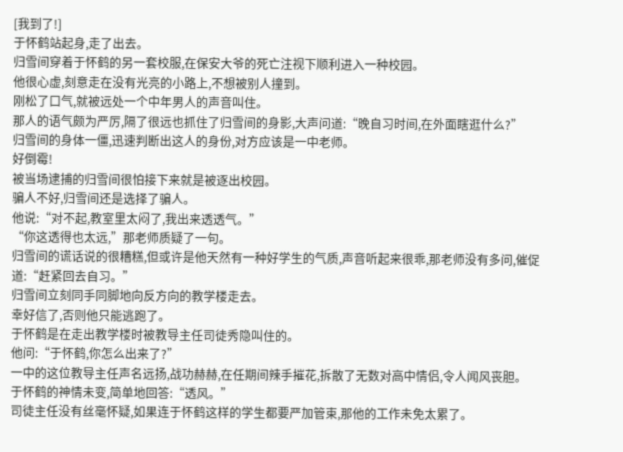[我到了!]
于怀鹤站起身,走了出去。
归雪间穿着于怀鹤的另一套校服,在保安大爷的死亡注视下顺利进入一种校园。
他很心虚,刻意走在没有光亮的小路上,不想被别人撞到。
刚松了口气,就被远处一个中年男人的声音叫住。
那人的语气颇为严厉,隔了很远也抓住了归雪间的身影,大声问道:“晚自习时间,在外面瞎逛什么?”
归雪间的身体一僵,迅速判断出这人的身份,对方应该是一中老师。
好倒霉!
被当场逮捕的归雪间很怕接下来就是被逐出校园。
骗人不好,归雪间还是选择了骗人。
他说:“对不起,教室里太闷了,我出来透透气。”
“你这透得也太远,”那老师质疑了一句。
归雪间的谎话说的很糟糕,但或许是他天然有一种好学生的气质,声音听起来很乖,那老师没有多问,催促道:“赶紧回去自习。”
归雪间立刻同手同脚地向反方向的教学楼走去。
幸好信了,否则他只能逃跑了。
于怀鹤是在走出教学楼时被教导主任司徒秀隐叫住的。
他问:“于怀鹤,你怎么出来了?”
一中的这位教导主任声名远扬,战功赫赫,在任期间辣手摧花,拆散了无数对高中情侣,令人闻风丧胆。
于怀鹤的神情未变,简单地回答:“透风。”
司徒主任没有丝毫怀疑,如果连于怀鹤这样的学生都要严加管束,那他的工作未免太累了。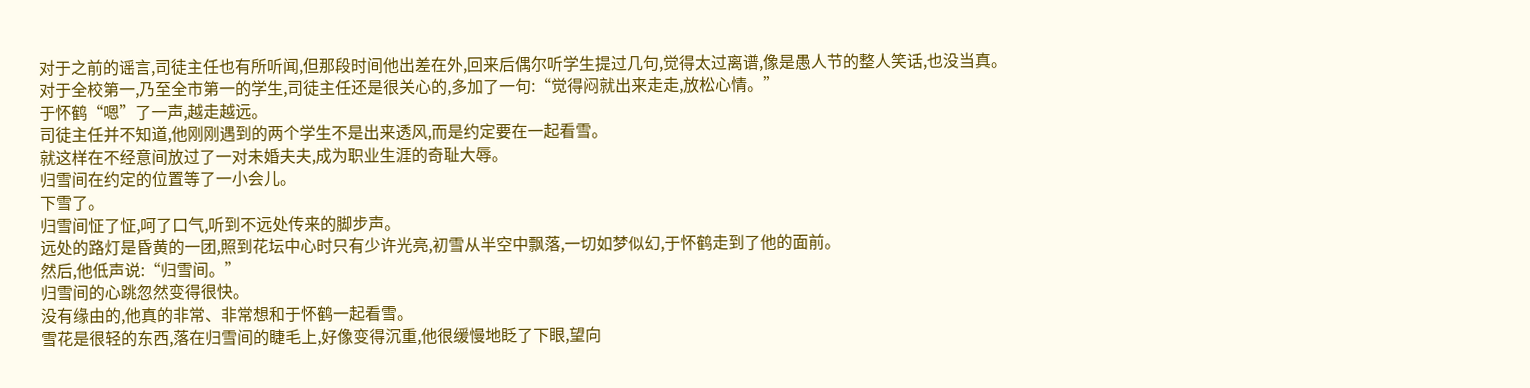对于之前的谣言,司徒主任也有所听闻,但那段时间他出差在外,回来后偶尔听学生提过几句,觉得太过离谱,像是愚人节的整人笑话,也没当真。
对于全校第一,乃至全市第一的学生,司徒主任还是很关心的,多加了一句:“觉得闷就出来走走,放松心情。”
于怀鹤“嗯”了一声,越走越远。
司徒主任并不知道,他刚刚遇到的两个学生不是出来透风,而是约定要在一起看雪。
就这样在不经意间放过了一对未婚夫夫,成为职业生涯的奇耻大辱。
归雪间在约定的位置等了一小会儿。
下雪了。
归雪间怔了怔,呵了口气,听到不远处传来的脚步声。
远处的路灯是昏黄的一团,照到花坛中心时只有少许光亮,初雪从半空中飘落,一切如梦似幻,于怀鹤走到了他的面前。
然后,他低声说:“归雪间。”
归雪间的心跳忽然变得很快。
没有缘由的,他真的非常、非常想和于怀鹤一起看雪。
雪花是很轻的东西,落在归雪间的睫毛上,好像变得沉重,他很缓慢地眨了下眼,望向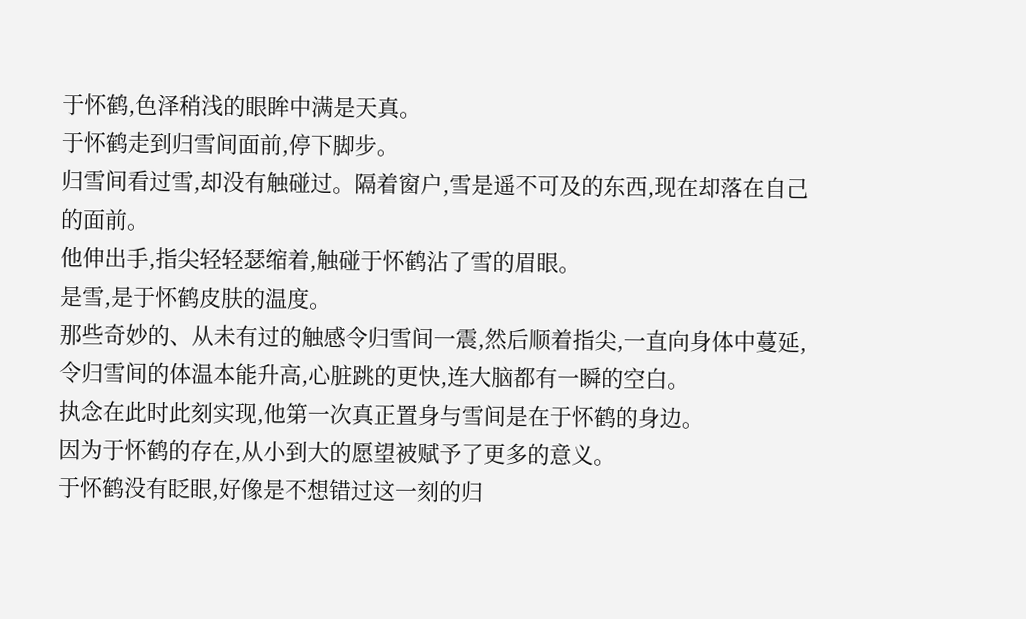于怀鹤,色泽稍浅的眼眸中满是天真。
于怀鹤走到归雪间面前,停下脚步。
归雪间看过雪,却没有触碰过。隔着窗户,雪是遥不可及的东西,现在却落在自己的面前。
他伸出手,指尖轻轻瑟缩着,触碰于怀鹤沾了雪的眉眼。
是雪,是于怀鹤皮肤的温度。
那些奇妙的、从未有过的触感令归雪间一震,然后顺着指尖,一直向身体中蔓延,令归雪间的体温本能升高,心脏跳的更快,连大脑都有一瞬的空白。
执念在此时此刻实现,他第一次真正置身与雪间是在于怀鹤的身边。
因为于怀鹤的存在,从小到大的愿望被赋予了更多的意义。
于怀鹤没有眨眼,好像是不想错过这一刻的归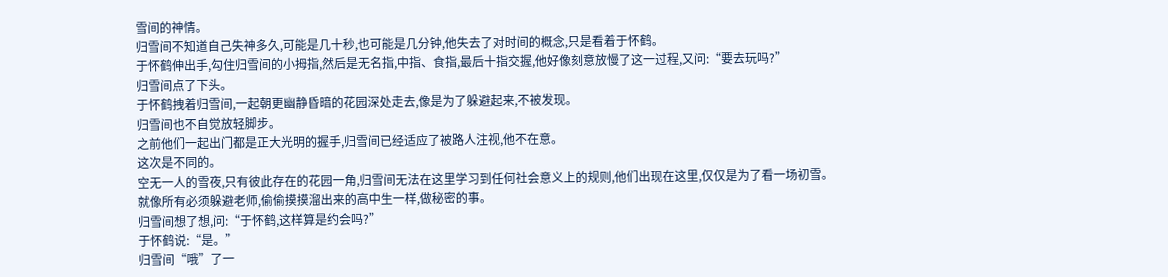雪间的神情。
归雪间不知道自己失神多久,可能是几十秒,也可能是几分钟,他失去了对时间的概念,只是看着于怀鹤。
于怀鹤伸出手,勾住归雪间的小拇指,然后是无名指,中指、食指,最后十指交握,他好像刻意放慢了这一过程,又问:“要去玩吗?”
归雪间点了下头。
于怀鹤拽着归雪间,一起朝更幽静昏暗的花园深处走去,像是为了躲避起来,不被发现。
归雪间也不自觉放轻脚步。
之前他们一起出门都是正大光明的握手,归雪间已经适应了被路人注视,他不在意。
这次是不同的。
空无一人的雪夜,只有彼此存在的花园一角,归雪间无法在这里学习到任何社会意义上的规则,他们出现在这里,仅仅是为了看一场初雪。
就像所有必须躲避老师,偷偷摸摸溜出来的高中生一样,做秘密的事。
归雪间想了想,问:“于怀鹤,这样算是约会吗?”
于怀鹤说:“是。”
归雪间“哦”了一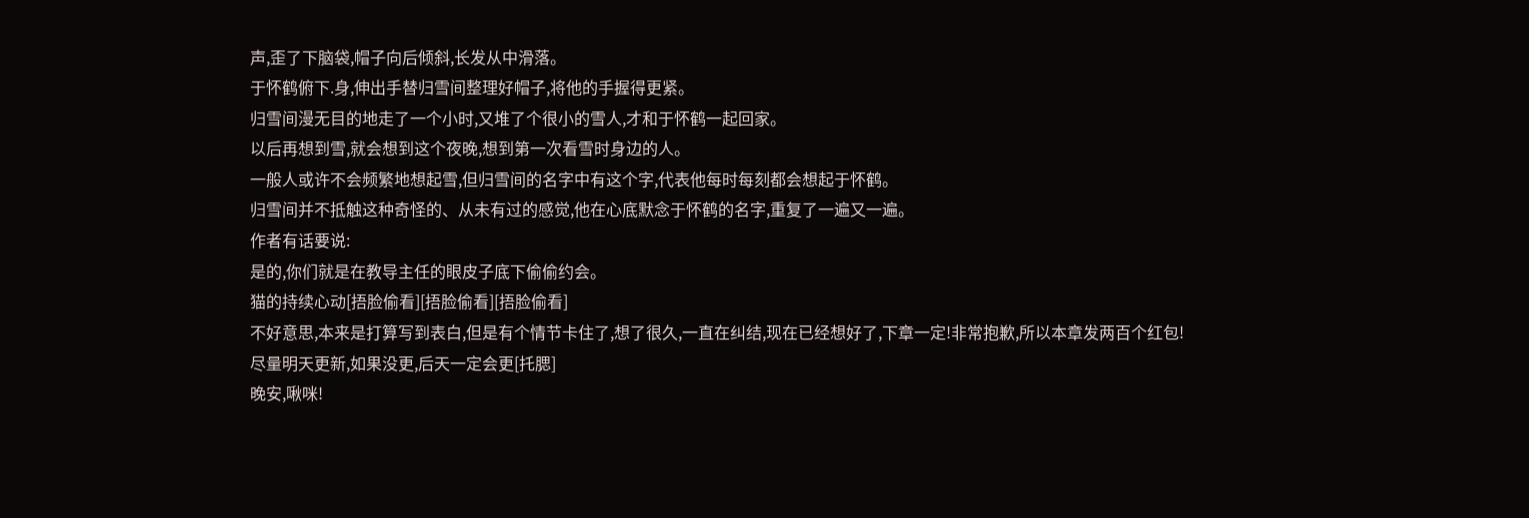声,歪了下脑袋,帽子向后倾斜,长发从中滑落。
于怀鹤俯下.身,伸出手替归雪间整理好帽子,将他的手握得更紧。
归雪间漫无目的地走了一个小时,又堆了个很小的雪人,才和于怀鹤一起回家。
以后再想到雪,就会想到这个夜晚,想到第一次看雪时身边的人。
一般人或许不会频繁地想起雪,但归雪间的名字中有这个字,代表他每时每刻都会想起于怀鹤。
归雪间并不抵触这种奇怪的、从未有过的感觉,他在心底默念于怀鹤的名字,重复了一遍又一遍。
作者有话要说:
是的,你们就是在教导主任的眼皮子底下偷偷约会。
猫的持续心动[捂脸偷看][捂脸偷看][捂脸偷看]
不好意思,本来是打算写到表白,但是有个情节卡住了,想了很久,一直在纠结,现在已经想好了,下章一定!非常抱歉,所以本章发两百个红包!
尽量明天更新,如果没更,后天一定会更[托腮]
晚安,啾咪!